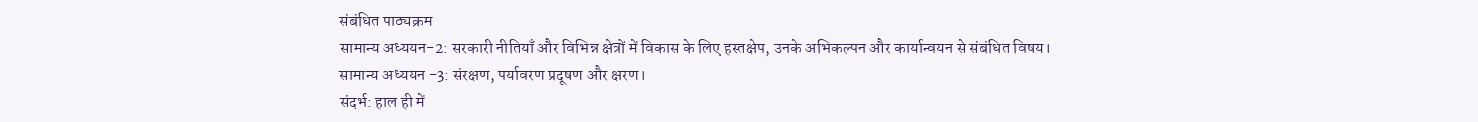संबंधित पाठ्यक्रम
सामान्य अध्ययन-2: सरकारी नीतियाँ और विभिन्न क्षेत्रों में विकास के लिए हस्तक्षेप, उनके अभिकल्पन और कार्यान्वयन से संबंधित विषय।
सामान्य अध्ययन -3: संरक्षण, पर्यावरण प्रदूषण और क्षरण।
संदर्भ: हाल ही में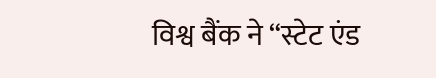विश्व बैंक ने “स्टेट एंड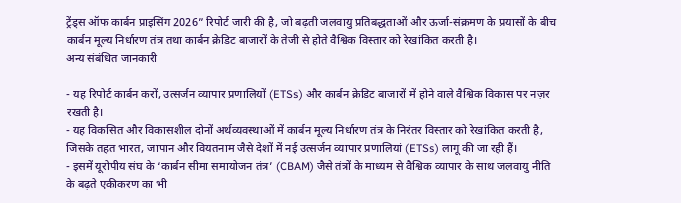ट्रेंड्स ऑफ कार्बन प्राइसिंग 2026” रिपोर्ट जारी की है, जो बढ़ती जलवायु प्रतिबद्धताओं और ऊर्जा-संक्रमण के प्रयासों के बीच कार्बन मूल्य निर्धारण तंत्र तथा कार्बन क्रेडिट बाजारों के तेजी से होते वैश्विक विस्तार को रेखांकित करती है।
अन्य संबंधित जानकारी

- यह रिपोर्ट कार्बन करों, उत्सर्जन व्यापार प्रणालियों (ETSs) और कार्बन क्रेडिट बाजारों में होने वाले वैश्विक विकास पर नज़र रखती है।
- यह विकसित और विकासशील दोनों अर्थव्यवस्थाओं में कार्बन मूल्य निर्धारण तंत्र के निरंतर विस्तार को रेखांकित करती है, जिसके तहत भारत, जापान और वियतनाम जैसे देशों में नई उत्सर्जन व्यापार प्रणालियां (ETSs) लागू की जा रही हैं।
- इसमें यूरोपीय संघ के ‘कार्बन सीमा समायोजन तंत्र’ (CBAM) जैसे तंत्रों के माध्यम से वैश्विक व्यापार के साथ जलवायु नीति के बढ़ते एकीकरण का भी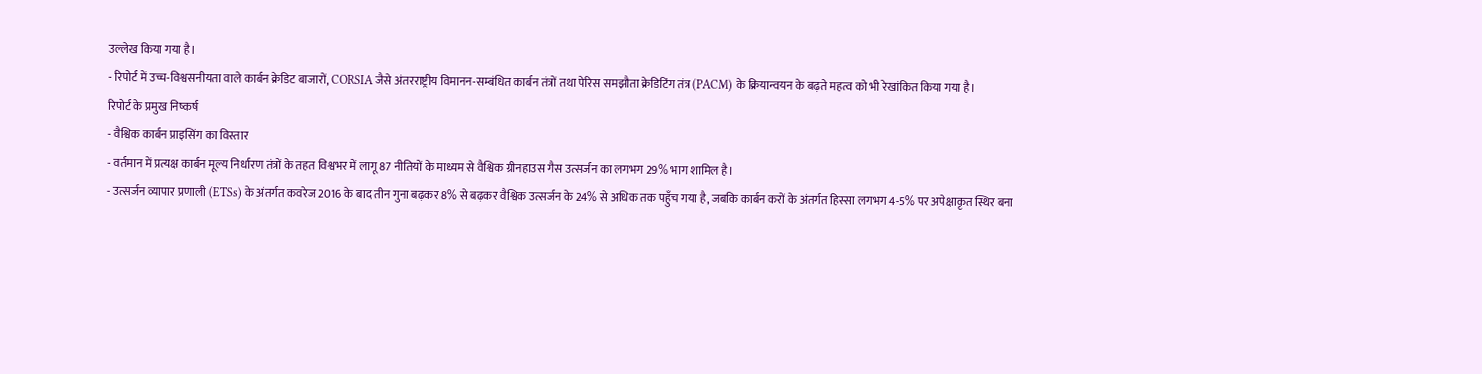उल्लेख किया गया है।
- रिपोर्ट में उच्च-विश्वसनीयता वाले कार्बन क्रेडिट बाजारों, CORSIA जैसे अंतरराष्ट्रीय विमानन-सम्बंधित कार्बन तंत्रों तथा पेरिस समझौता क्रेडिटिंग तंत्र (PACM) के क्रियान्वयन के बढ़ते महत्व को भी रेखांकित किया गया है।
रिपोर्ट के प्रमुख निष्कर्ष
- वैश्विक कार्बन प्राइसिंग का विस्तार
- वर्तमान में प्रत्यक्ष कार्बन मूल्य निर्धारण तंत्रों के तहत विश्वभर में लागू 87 नीतियों के माध्यम से वैश्विक ग्रीनहाउस गैस उत्सर्जन का लगभग 29% भाग शामिल है।
- उत्सर्जन व्यापार प्रणाली (ETSs) के अंतर्गत कवरेज 2016 के बाद तीन गुना बढ़कर 8% से बढ़कर वैश्विक उत्सर्जन के 24% से अधिक तक पहुँच गया है, जबकि कार्बन करों के अंतर्गत हिस्सा लगभग 4-5% पर अपेक्षाकृत स्थिर बना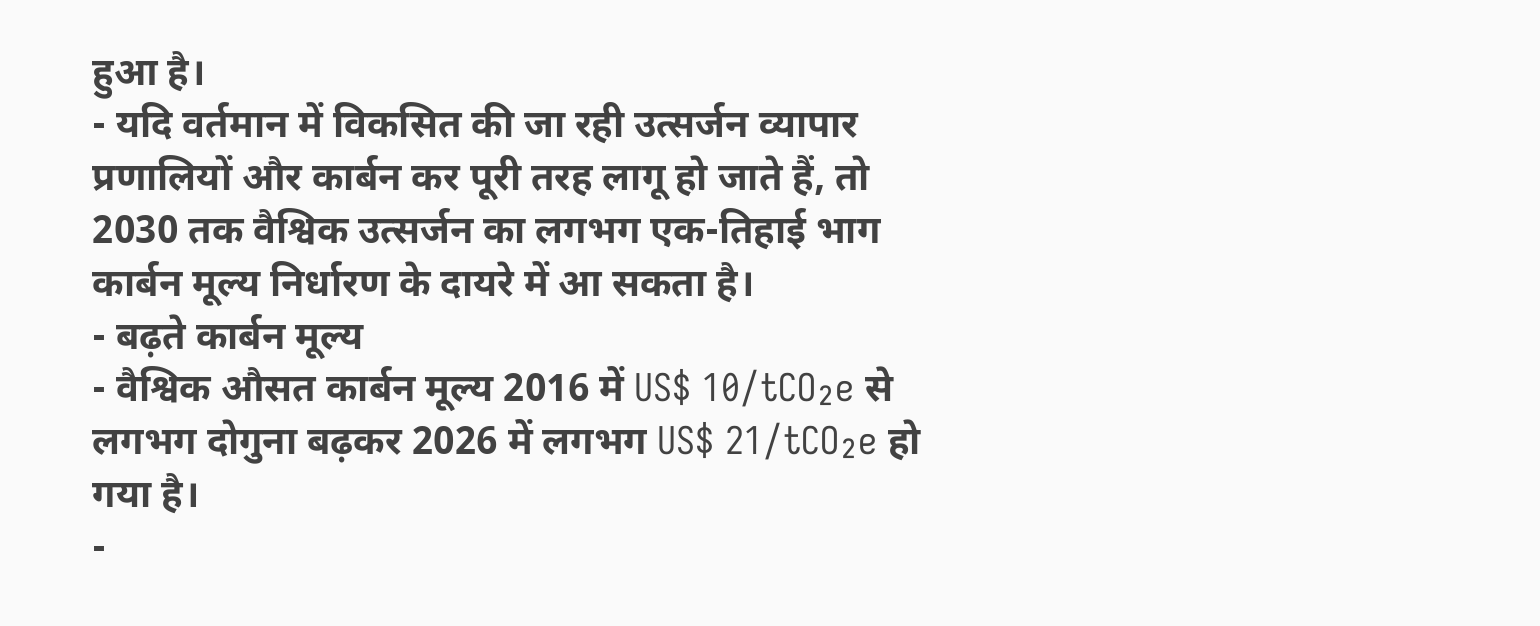हुआ है।
- यदि वर्तमान में विकसित की जा रही उत्सर्जन व्यापार प्रणालियों और कार्बन कर पूरी तरह लागू हो जाते हैं, तो 2030 तक वैश्विक उत्सर्जन का लगभग एक-तिहाई भाग कार्बन मूल्य निर्धारण के दायरे में आ सकता है।
- बढ़ते कार्बन मूल्य
- वैश्विक औसत कार्बन मूल्य 2016 में US$ 10/tCO₂e से लगभग दोगुना बढ़कर 2026 में लगभग US$ 21/tCO₂e हो गया है।
-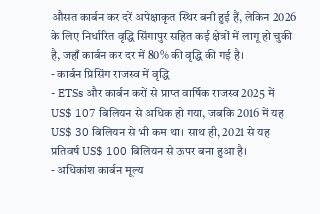औसत कार्बन कर दरें अपेक्षाकृत स्थिर बनी हुई हैं, लेकिन 2026 के लिए निर्धारित वृद्धि सिंगापुर सहित कई क्षेत्रों में लागू हो चुकी है, जहाँ कार्बन कर दर में 80% की वृद्धि की गई है।
- कार्बन प्रिसिंग राजस्व में वृद्धि
- ETSs और कार्बन करों से प्राप्त वार्षिक राजस्व 2025 में US$ 107 बिलियन से अधिक हो गया, जबकि 2016 में यह US$ 30 बिलियन से भी कम था। साथ ही, 2021 से यह प्रतिवर्ष US$ 100 बिलियन से ऊपर बना हुआ है।
- अधिकांश कार्बन मूल्य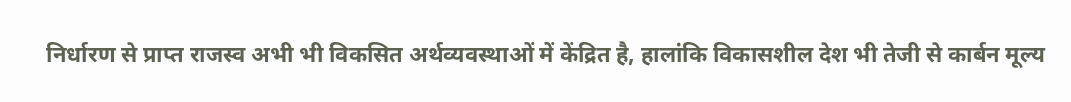निर्धारण से प्राप्त राजस्व अभी भी विकसित अर्थव्यवस्थाओं में केंद्रित है, हालांकि विकासशील देश भी तेजी से कार्बन मूल्य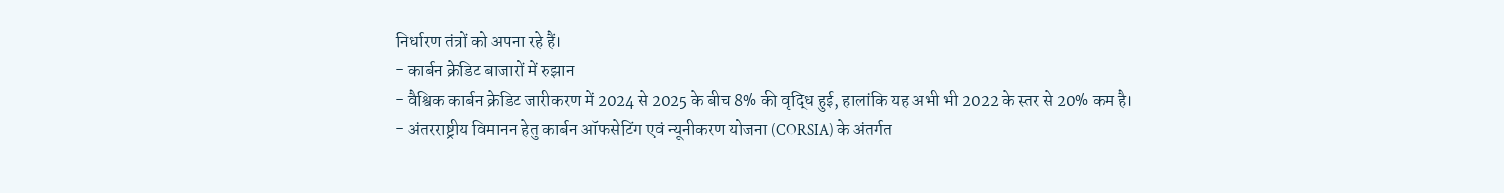निर्धारण तंत्रों को अपना रहे हैं।
- कार्बन क्रेडिट बाजारों में रुझान
- वैश्विक कार्बन क्रेडिट जारीकरण में 2024 से 2025 के बीच 8% की वृद्धि हुई, हालांकि यह अभी भी 2022 के स्तर से 20% कम है।
- अंतरराष्ट्रीय विमानन हेतु कार्बन ऑफसेटिंग एवं न्यूनीकरण योजना (CORSIA) के अंतर्गत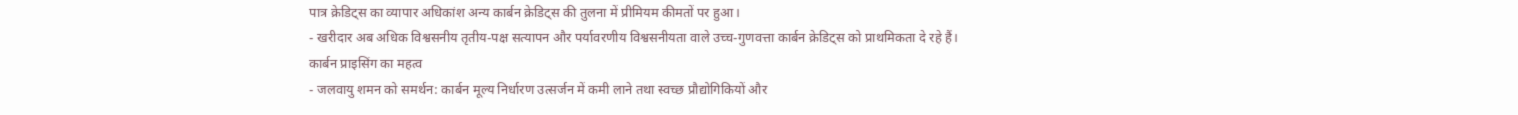पात्र क्रेडिट्स का व्यापार अधिकांश अन्य कार्बन क्रेडिट्स की तुलना में प्रीमियम कीमतों पर हुआ।
- खरीदार अब अधिक विश्वसनीय तृतीय-पक्ष सत्यापन और पर्यावरणीय विश्वसनीयता वाले उच्च-गुणवत्ता कार्बन क्रेडिट्स को प्राथमिकता दे रहे हैं।
कार्बन प्राइसिंग का महत्व
- जलवायु शमन को समर्थन: कार्बन मूल्य निर्धारण उत्सर्जन में कमी लाने तथा स्वच्छ प्रौद्योगिकियों और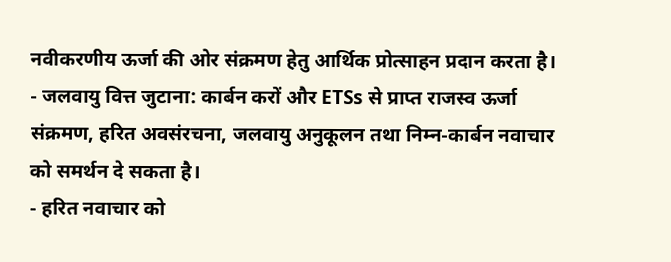नवीकरणीय ऊर्जा की ओर संक्रमण हेतु आर्थिक प्रोत्साहन प्रदान करता है।
- जलवायु वित्त जुटाना: कार्बन करों और ETSs से प्राप्त राजस्व ऊर्जा संक्रमण, हरित अवसंरचना, जलवायु अनुकूलन तथा निम्न-कार्बन नवाचार को समर्थन दे सकता है।
- हरित नवाचार को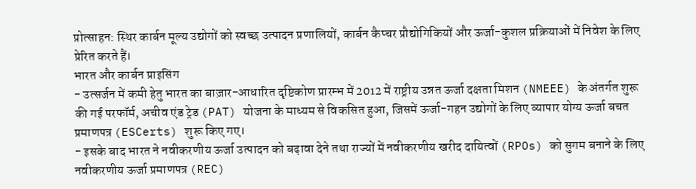प्रोत्साहन: स्थिर कार्बन मूल्य उद्योगों को स्वच्छ उत्पादन प्रणालियों, कार्बन कैप्चर प्रौद्योगिकियों और ऊर्जा-कुशल प्रक्रियाओं में निवेश के लिए प्रेरित करते हैं।
भारत और कार्बन प्राइसिंग
- उत्सर्जन में कमी हेतु भारत का बाज़ार-आधारित दृष्टिकोण प्रारम्भ में 2012 में राष्ट्रीय उन्नत ऊर्जा दक्षता मिशन (NMEEE) के अंतर्गत शुरू की गई परफॉर्म, अचीव एंड ट्रेड (PAT) योजना के माध्यम से विकसित हुआ, जिसमें ऊर्जा-गहन उद्योगों के लिए व्यापार योग्य ऊर्जा बचत प्रमाणपत्र (ESCerts) शुरू किए गए।
- इसके बाद भारत ने नवीकरणीय ऊर्जा उत्पादन को बढ़ावा देने तथा राज्यों में नवीकरणीय खरीद दायित्वों (RPOs) को सुगम बनाने के लिए नवीकरणीय ऊर्जा प्रमाणपत्र (REC)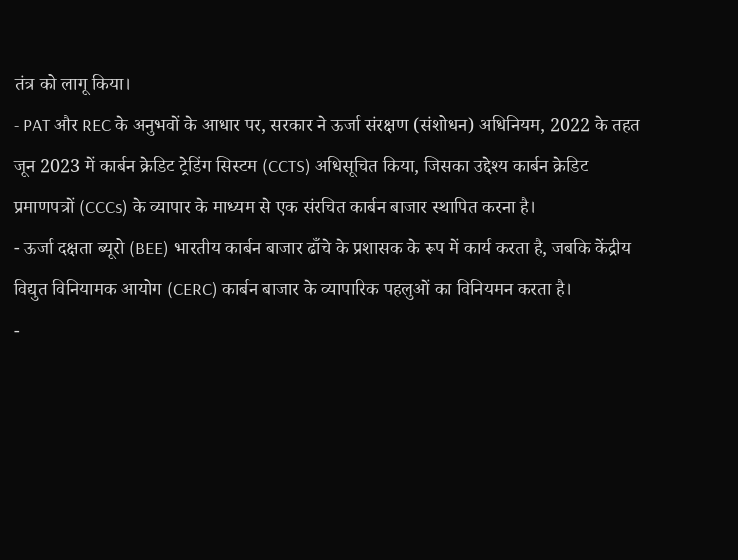तंत्र को लागू किया।
- PAT और REC के अनुभवों के आधार पर, सरकार ने ऊर्जा संरक्षण (संशोधन) अधिनियम, 2022 के तहत जून 2023 में कार्बन क्रेडिट ट्रेडिंग सिस्टम (CCTS) अधिसूचित किया, जिसका उद्देश्य कार्बन क्रेडिट प्रमाणपत्रों (CCCs) के व्यापार के माध्यम से एक संरचित कार्बन बाजार स्थापित करना है।
- ऊर्जा दक्षता ब्यूरो (BEE) भारतीय कार्बन बाजार ढाँचे के प्रशासक के रूप में कार्य करता है, जबकि केंद्रीय विद्युत विनियामक आयोग (CERC) कार्बन बाजार के व्यापारिक पहलुओं का विनियमन करता है।
-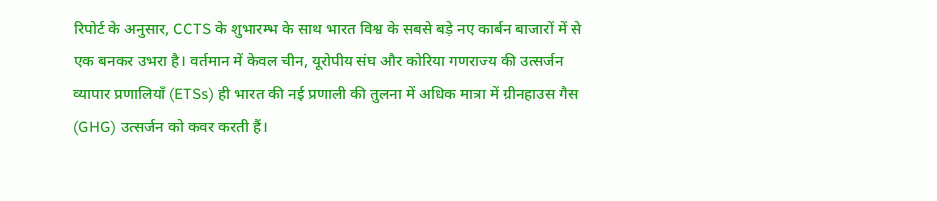रिपोर्ट के अनुसार, CCTS के शुभारम्भ के साथ भारत विश्व के सबसे बड़े नए कार्बन बाजारों में से एक बनकर उभरा है। वर्तमान में केवल चीन, यूरोपीय संघ और कोरिया गणराज्य की उत्सर्जन व्यापार प्रणालियाँ (ETSs) ही भारत की नई प्रणाली की तुलना में अधिक मात्रा में ग्रीनहाउस गैस (GHG) उत्सर्जन को कवर करती हैं।